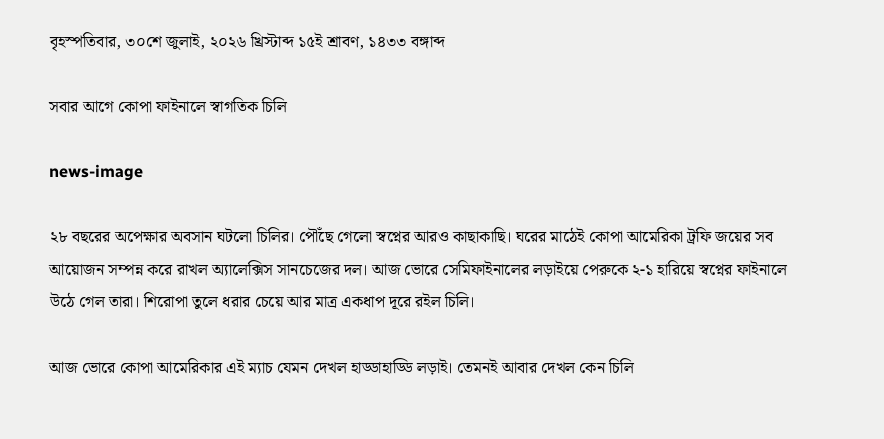বৃহস্পতিবার, ৩০শে জুলাই, ২০২৬ খ্রিস্টাব্দ ১৫ই শ্রাবণ, ১৪৩৩ বঙ্গাব্দ

সবার আগে কোপা ফাইনালে স্বাগতিক চিলি

news-image

২৮ বছরের অপেক্ষার অবসান ঘটলো চিলির। পৌঁছে গেলো স্বপ্নের আরও কাছাকাছি। ঘরের মাঠেই কোপা আমেরিকা ট্রফি জয়ের সব আয়োজন সম্পন্ন করে রাখল অ্যালেক্সিস সানচেজের দল। আজ ভোরে সেমিফাইনালের লড়াইয়ে পেরুকে ২-১ হারিয়ে স্বপ্নের ফাইনালে উঠে গেল তারা। শিরোপা তুলে ধরার চেয়ে আর মাত্র একধাপ দূরে রইল চিলি।

আজ ভোরে কোপা আমেরিকার এই ম্যাচ যেমন দেখল হাড্ডাহাড্ডি লড়াই। তেমনই আবার দেখল কেন চিলি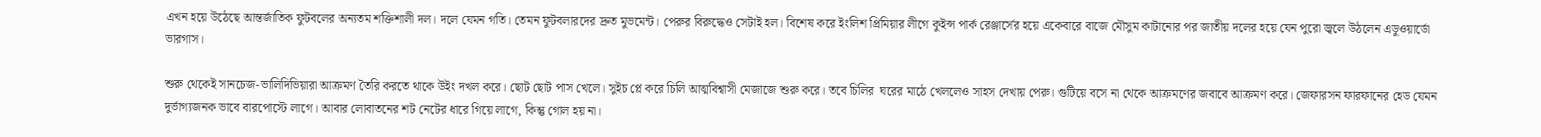এখন হয়ে উঠেছে আন্তর্জাতিক ফুটবলের অন্যতম শক্তিশালী দল। দলে যেমন গতি। তেমন ফুটবলারদের দ্রুত মুভমেন্ট। পেরুর বিরুদ্ধেও সেটাই হল। বিশেষ করে ইংলিশ প্রিমিয়ার লীগে কুইন্স পার্ক রেঞ্জার্সের হয়ে একেবারে বাজে মৌসুম কাটানোর পর জাতীয় দলের হয়ে যেন পুরো জ্বলে উঠলেন এডুওয়ার্ডো ভারগাস।

শুরু থেকেই সানচেজ-ভালিদিভিয়ারা আক্রমণ তৈরি করতে থাকে উইং দখল করে। ছোট ছোট পাস খেলে। সুইচ প্লে করে চিলি আত্মবিশ্বাসী মেজাজে শুরু করে। তবে চিলির  ঘরের মাঠে খেললেও সাহস দেখায় পেরু। গুটিয়ে বসে না থেকে আক্রমণের জবাবে আক্রমণ করে। জেফারসন ফারফানের হেড যেমন দুর্ভাগ্যজনক ভাবে বারপোস্টে লাগে। আবার লোবাতনের শট নেটের ধারে গিয়ে লাগে, কিন্তু গোল হয় না।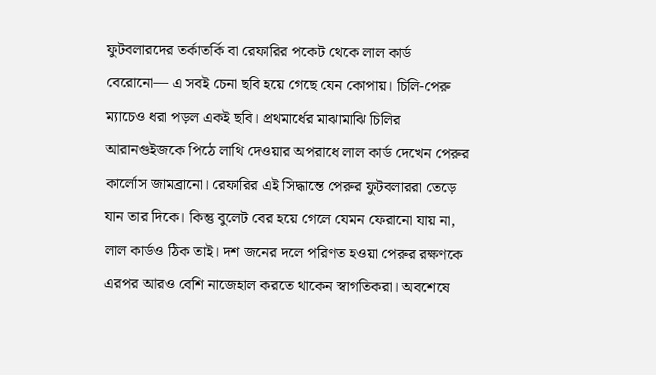ফুটবলারদের তর্কাতর্কি বা রেফারির পকেট থেকে লাল কার্ড বেরোনো— এ সবই চেনা ছবি হয়ে গেছে যেন কোপায়। চিলি-পেরু ম্যাচেও ধরা পড়ল একই ছবি। প্রথমার্ধের মাঝামাঝি চিলির আরানগুইজকে পিঠে লাথি দেওয়ার অপরাধে লাল কার্ড দেখেন পেরুর কার্লোস জামব্রানো। রেফারির এই সিদ্ধান্তে পেরুর ফুটবলাররা তেড়ে যান তার দিকে। কিন্তু বুলেট বের হয়ে গেলে যেমন ফেরানো যায় না, লাল কার্ডও ঠিক তাই। দশ জনের দলে পরিণত হওয়া পেরুর রক্ষণকে এরপর আরও বেশি নাজেহাল করতে থাকে‌ন স্বাগতিকরা। অবশেষে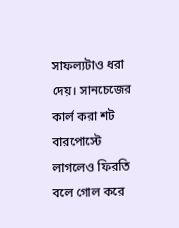সাফল্যটাও ধরা দেয়। সানচেজের কার্ল করা শট বারপোস্টে লাগলেও ফিরতি বলে গোল করে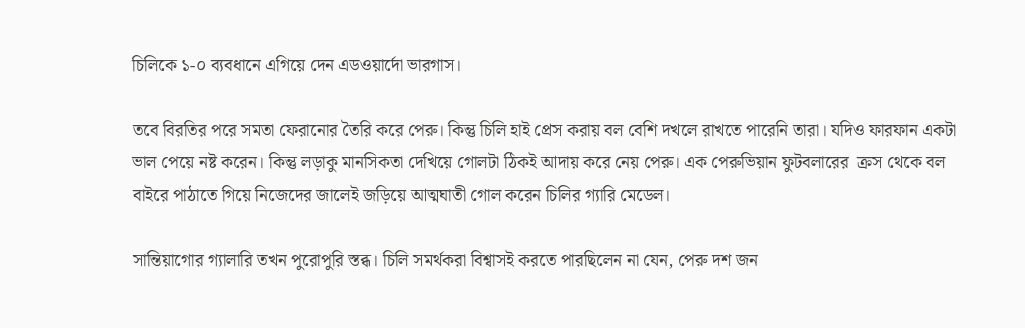চিলিকে ১-০ ব্যবধানে এগিয়ে দেন এডওয়ার্দো ভারগাস।

তবে বিরতির পরে সমতা ফেরানোর তৈরি করে পেরু। কি‌ন্তু চিলি হাই প্রেস করায় বল বেশি দখলে রাখতে পারে‌‌নি তারা। যদিও ফারফান একটা ভাল পেয়ে নষ্ট করেন। কিন্তু লড়াকু মানসিকতা দেখিয়ে গোলটা ঠিকই আদায় করে নেয় পেরু। এক পেরুভিয়ান ফুটবলারের  ক্রস থেকে বল বাইরে পাঠাতে গিয়ে নিজেদের জালেই জড়িয়ে আত্মঘাতী গোল করেন চিলির গ্যারি মেডেল।

সান্তিয়াগোর গ্যালারি তখন পুরোপুরি স্তব্ধ। চিলি সমর্থকরা বিশ্বাসই করতে পারছিলেন না যেন, পেরু দশ জন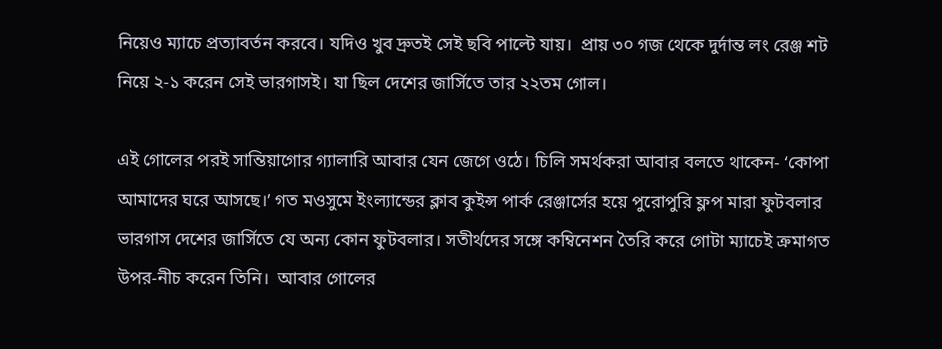নিয়েও ম্যাচে প্রত্যাবর্তন করবে। যদিও খুব দ্রুতই সেই ছবি পাল্টে যায়।  প্রায় ৩০ গজ থেকে দুর্দান্ত লং রেঞ্জ শট নিয়ে ২-১ করেন সেই ভারগাসই। যা ছিল দেশের জার্সিতে তার ২২তম গোল।

এই গোলের পরই সান্তিয়াগোর গ্যালারি আবার যে‌‌ন জেগে ওঠে। চিলি সমর্থকরা আবার বলতে থাকেন- ‘কোপা আমাদের ঘরে আসছে।’ গত মওসুমে ইং‌‌ল্যান্ডের ক্লাব কুইন্স পার্ক রেঞ্জার্সের হয়ে পুরোপুরি ফ্লপ মারা ফুটবলার ভারগাস দেশের জার্সিতে যে‌‌ অন্য কোন ফুটবলার। সতীর্থদের সঙ্গে কম্বিনেশন তৈরি করে গোটা ম্যাচেই ক্রমাগত উপর-নীচ করেন তিনি।  আবার গোলের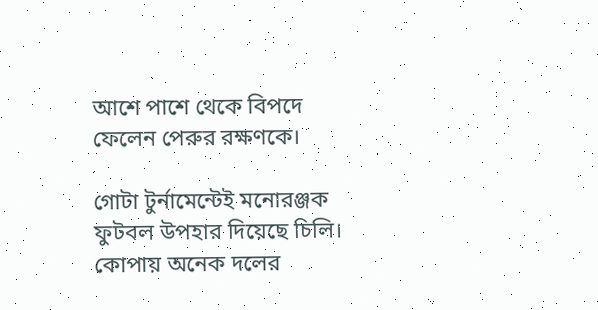আশে পাশে থেকে বিপদে ফেলেন পেরুর রক্ষণকে।

গোটা টুর্নামেন্টেই মনোরঞ্জক ফুটবল উপহার দিয়েছে চিলি। কোপায় অনেক দলের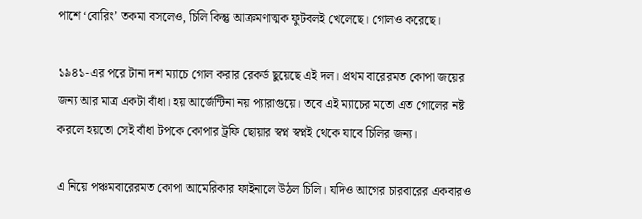পাশে ‘বোরিং’ তকমা বসলেও, চিলি কিন্তু আক্রমণাত্মক ফুটবলই খেলেছে। গোলও করেছে।

১৯৪১-এর পরে টানা দশ ম্যাচে গোল করার রেকর্ড ছুয়েছে এই দল। প্রথম বারেরমত কোপা জয়ের জন্য আর মাত্র একটা বাঁধা। হয় আর্জেন্টিনা নয় প্যারাগুয়ে। তবে এই ম্যাচের মতো এত গোলের নষ্ট করলে হয়তো সেই বাঁধা টপকে কোপার ট্রফি ছোয়ার স্বপ্ন স্বপ্নই থেকে যাবে চিলির জন্য।

এ নিয়ে পঞ্চমবারেরমত কোপা আমেরিকার ফাইনালে উঠল চিলি। যদিও আগের চারবারের একবারও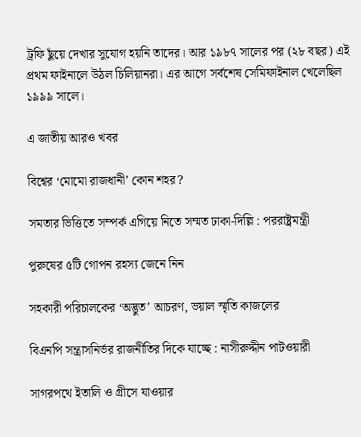ট্রফি ছুঁয়ে দেখার সুযোগ হয়নি তাদের। আর ১৯৮৭ সালের পর (২৮ বছর) এই প্রথম ফাইনালে উঠল চিলিয়ানরা। এর আগে সর্বশেষ সেমিফাইনাল খেলেছিল ১৯৯৯ সালে।

এ জাতীয় আরও খবর

বিশ্বের ‘মোমো রাজধানী’ কোন শহর?

সমতার ভিত্তিতে সম্পর্ক এগিয়ে নিতে সম্মত ঢাকা-দিল্লি : পররাষ্ট্রমন্ত্রী

পুরুষের ৫টি গোপন রহস্য জেনে নিন

সহকারী পরিচালকের ‘অদ্ভুত’ আচরণ, ভয়াল স্মৃতি কাজলের

বিএনপি সন্ত্রাসনির্ভর রাজনীতির দিকে যাচ্ছে : নাসীরুদ্দীন পাটওয়ারী

সাগরপথে ইতালি ও গ্রীসে যাওয়ার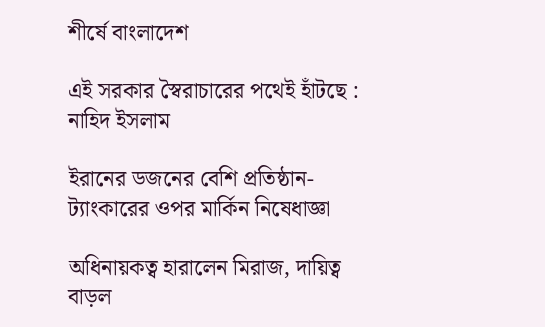শীর্ষে বাংলাদেশ

এই সরকার স্বৈরাচারের পথেই হাঁটছে : নাহিদ ইসলাম

ইরানের ডজনের বেশি প্রতিষ্ঠান-ট্যাংকারের ওপর মার্কিন নিষেধাজ্ঞা

অধিনায়কত্ব হারালেন মিরাজ, দায়িত্ব বাড়ল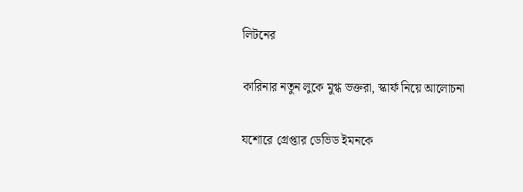লিটনের

কারিনার নতুন লুকে মুগ্ধ ভক্তরা, স্কার্ফ নিয়ে আলোচনা

যশোরে গ্রেপ্তার ডেভিড ইমনকে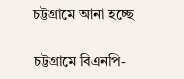চট্টগ্রামে আনা হচ্ছে

চট্টগ্রামে বিএনপি-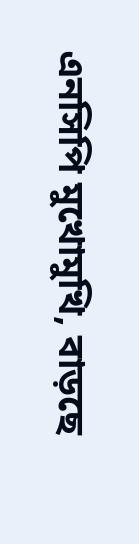এনসিপি মুখোমুখি, বাড়ছে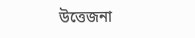উত্তেজনা